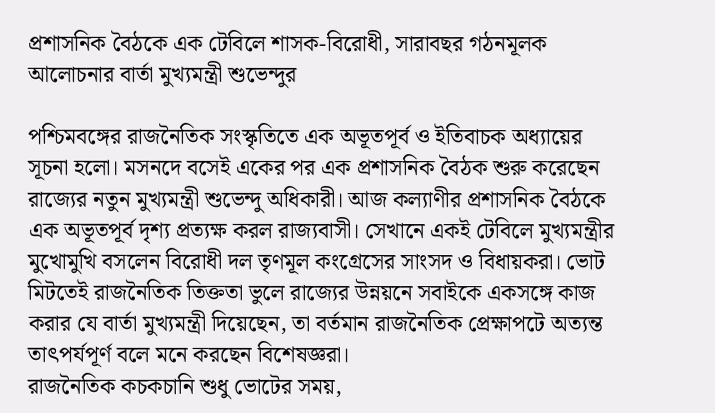প্রশাসনিক বৈঠকে এক টেবিলে শাসক-বিরোধী, সারাবছর গঠনমূলক আলোচনার বার্তা মুখ্যমন্ত্রী শুভেন্দুর

পশ্চিমবঙ্গের রাজনৈতিক সংস্কৃতিতে এক অভূতপূর্ব ও ইতিবাচক অধ্যায়ের সূচনা হলো। মসনদে বসেই একের পর এক প্রশাসনিক বৈঠক শুরু করেছেন রাজ্যের নতুন মুখ্যমন্ত্রী শুভেন্দু অধিকারী। আজ কল্যাণীর প্রশাসনিক বৈঠকে এক অভূতপূর্ব দৃশ্য প্রত্যক্ষ করল রাজ্যবাসী। সেখানে একই টেবিলে মুখ্যমন্ত্রীর মুখোমুখি বসলেন বিরোধী দল তৃণমূল কংগ্রেসের সাংসদ ও বিধায়করা। ভোট মিটতেই রাজনৈতিক তিক্ততা ভুলে রাজ্যের উন্নয়নে সবাইকে একসঙ্গে কাজ করার যে বার্তা মুখ্যমন্ত্রী দিয়েছেন, তা বর্তমান রাজনৈতিক প্রেক্ষাপটে অত্যন্ত তাৎপর্যপূর্ণ বলে মনে করছেন বিশেষজ্ঞরা।
রাজনৈতিক কচকচানি শুধু ভোটের সময়,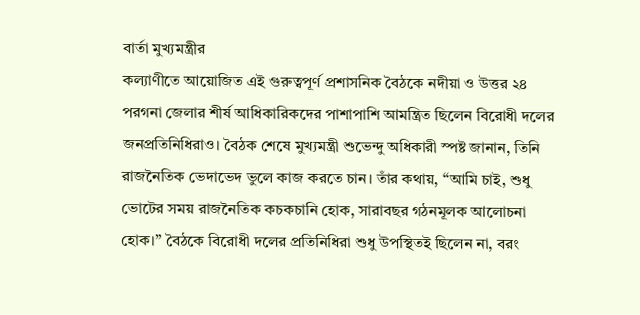বার্তা মুখ্যমন্ত্রীর
কল্যাণীতে আয়োজিত এই গুরুত্বপূর্ণ প্রশাসনিক বৈঠকে নদীয়া ও উত্তর ২৪ পরগনা জেলার শীর্ষ আধিকারিকদের পাশাপাশি আমন্ত্রিত ছিলেন বিরোধী দলের জনপ্রতিনিধিরাও। বৈঠক শেষে মুখ্যমন্ত্রী শুভেন্দু অধিকারী স্পষ্ট জানান, তিনি রাজনৈতিক ভেদাভেদ ভুলে কাজ করতে চান। তাঁর কথায়, “আমি চাই, শুধু ভোটের সময় রাজনৈতিক কচকচানি হোক, সারাবছর গঠনমূলক আলোচনা হোক।” বৈঠকে বিরোধী দলের প্রতিনিধিরা শুধু উপস্থিতই ছিলেন না, বরং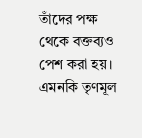তাঁদের পক্ষ থেকে বক্তব্যও পেশ করা হয়। এমনকি তৃণমূল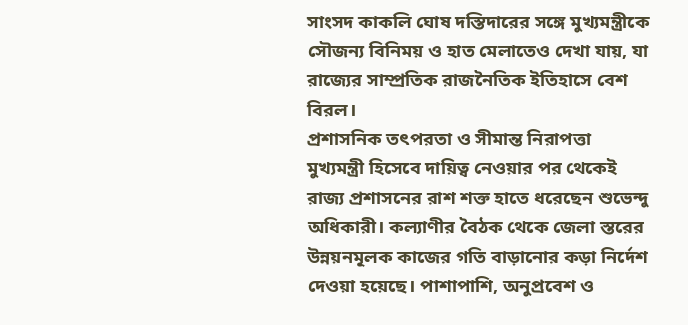সাংসদ কাকলি ঘোষ দস্তিদারের সঙ্গে মুখ্যমন্ত্রীকে সৌজন্য বিনিময় ও হাত মেলাতেও দেখা যায়, যা রাজ্যের সাম্প্রতিক রাজনৈতিক ইতিহাসে বেশ বিরল।
প্রশাসনিক তৎপরতা ও সীমান্ত নিরাপত্তা
মুখ্যমন্ত্রী হিসেবে দায়িত্ব নেওয়ার পর থেকেই রাজ্য প্রশাসনের রাশ শক্ত হাতে ধরেছেন শুভেন্দু অধিকারী। কল্যাণীর বৈঠক থেকে জেলা স্তরের উন্নয়নমূলক কাজের গতি বাড়ানোর কড়া নির্দেশ দেওয়া হয়েছে। পাশাপাশি, অনুপ্রবেশ ও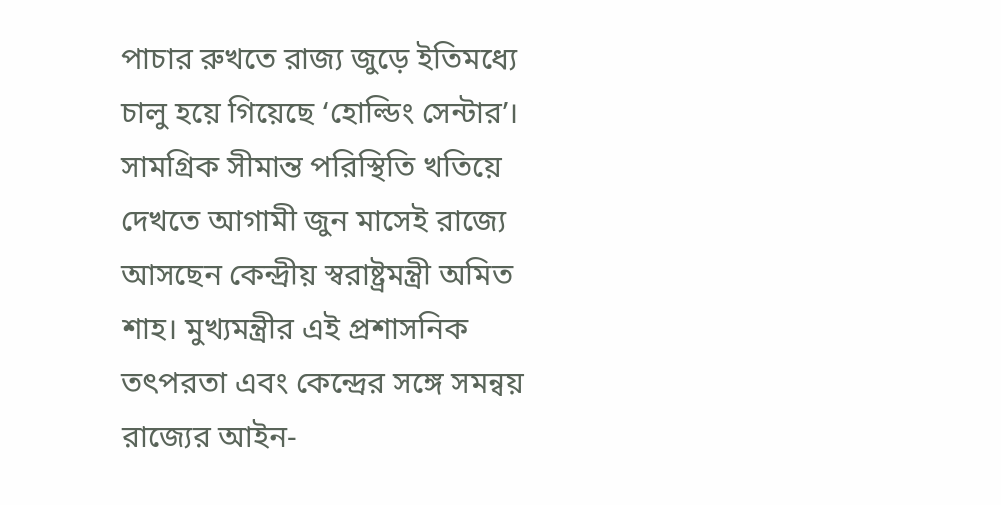পাচার রুখতে রাজ্য জুড়ে ইতিমধ্যে চালু হয়ে গিয়েছে ‘হোল্ডিং সেন্টার’। সামগ্রিক সীমান্ত পরিস্থিতি খতিয়ে দেখতে আগামী জুন মাসেই রাজ্যে আসছেন কেন্দ্রীয় স্বরাষ্ট্রমন্ত্রী অমিত শাহ। মুখ্যমন্ত্রীর এই প্রশাসনিক তৎপরতা এবং কেন্দ্রের সঙ্গে সমন্বয় রাজ্যের আইন-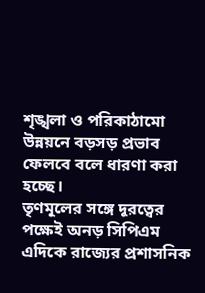শৃঙ্খলা ও পরিকাঠামো উন্নয়নে বড়সড় প্রভাব ফেলবে বলে ধারণা করা হচ্ছে।
তৃণমূলের সঙ্গে দূরত্বের পক্ষেই অনড় সিপিএম
এদিকে রাজ্যের প্রশাসনিক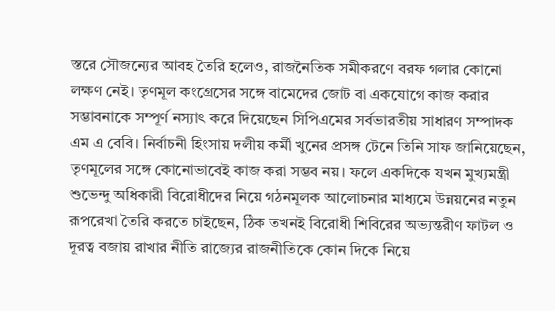স্তরে সৌজন্যের আবহ তৈরি হলেও, রাজনৈতিক সমীকরণে বরফ গলার কোনো লক্ষণ নেই। তৃণমূল কংগ্রেসের সঙ্গে বামেদের জোট বা একযোগে কাজ করার সম্ভাবনাকে সম্পূর্ণ নস্যাৎ করে দিয়েছেন সিপিএমের সর্বভারতীয় সাধারণ সম্পাদক এম এ বেবি। নির্বাচনী হিংসায় দলীয় কর্মী খুনের প্রসঙ্গ টেনে তিনি সাফ জানিয়েছেন, তৃণমূলের সঙ্গে কোনোভাবেই কাজ করা সম্ভব নয়। ফলে একদিকে যখন মুখ্যমন্ত্রী শুভেন্দু অধিকারী বিরোধীদের নিয়ে গঠনমূলক আলোচনার মাধ্যমে উন্নয়নের নতুন রূপরেখা তৈরি করতে চাইছেন, ঠিক তখনই বিরোধী শিবিরের অভ্যন্তরীণ ফাটল ও দূরত্ব বজায় রাখার নীতি রাজ্যের রাজনীতিকে কোন দিকে নিয়ে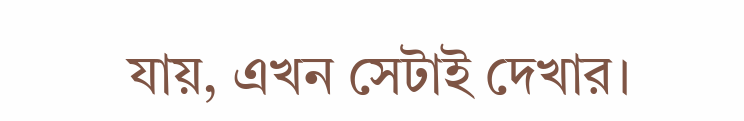যায়, এখন সেটাই দেখার।